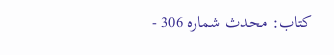کتاب: محدث شمارہ 306 -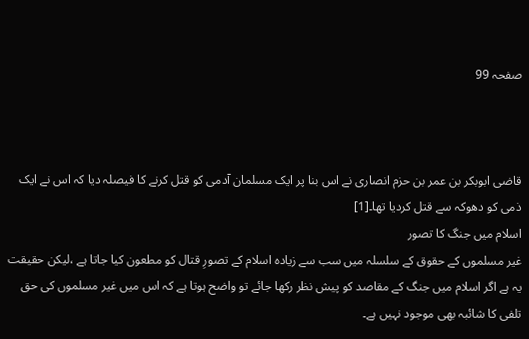صفحہ 99



قاضی ابوبکر بن عمر بن حزم انصاری نے اس بنا پر ایک مسلمان آدمی کو قتل کرنے کا فیصلہ دیا کہ اس نے ایک ذمی کو دھوکہ سے قتل کردیا تھا۔[1]
اسلام میں جنگ کا تصور
غیر مسلموں کے حقوق کے سلسلہ میں سب سے زیادہ اسلام کے تصورِ قتال کو مطعون کیا جاتا ہے ،لیکن حقیقت یہ ہے اگر اسلام میں جنگ کے مقاصد کو پیش نظر رکھا جائے تو واضح ہوتا ہے کہ اس میں غیر مسلموں کی حق تلفی کا شائبہ بھی موجود نہیں ہے۔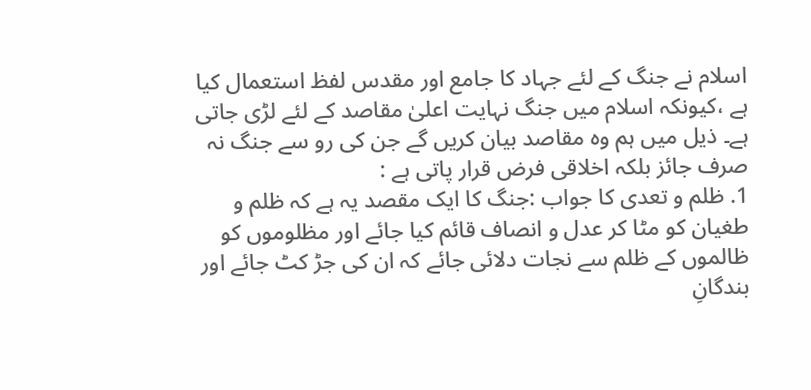اسلام نے جنگ کے لئے جہاد کا جامع اور مقدس لفظ استعمال کیا ہے ،کیونکہ اسلام میں جنگ نہایت اعلیٰ مقاصد کے لئے لڑی جاتی ہے۔ ذیل میں ہم وہ مقاصد بیان کریں گے جن کی رو سے جنگ نہ صرف جائز بلکہ اخلاقی فرض قرار پاتی ہے :
1. ظلم و تعدی کا جواب :جنگ کا ایک مقصد یہ ہے کہ ظلم و طغیان کو مٹا کر عدل و انصاف قائم کیا جائے اور مظلوموں کو ظالموں کے ظلم سے نجات دلائی جائے کہ ان کی جڑ کٹ جائے اور بندگانِ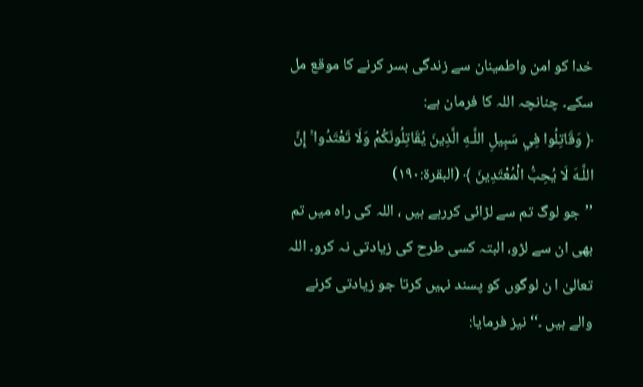خدا کو امن واطمینان سے زندگی بسر کرنے کا موقع مل سکے۔ چنانچہ اللہ کا فرمان ہے:
﴿ وَقَاتِلُوا فِي سَبِيلِ اللَّـهِ الَّذِينَ يُقَاتِلُونَكُمْ وَلَا تَعْتَدُوا ۚ إِنَّ اللَّـهَ لَا يُحِبُّ الْمُعْتَدِينَ ﴾ (البقرۃ:۱۹۰)
’’جو لوگ تم سے لڑائی کررہے ہیں ، اللہ کی راہ میں تم بھی ان سے لڑو، البتہ کسی طرح کی زیادتی نہ کرو۔ اللہ تعالیٰ ا ن لوگوں کو پسند نہیں کرتا جو زیادتی کرنے والے ہیں ۔‘‘ نیز فرمایا: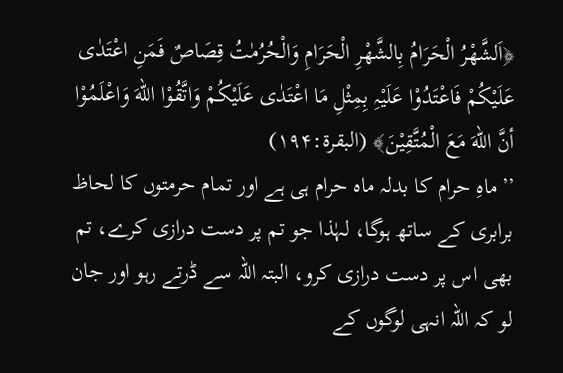﴿اَلشَّھْرُ الْحَرَامُ بِالشَّھْرِ الْحَرَامِ وَالْحُرُمٰتُ قِصَاصٌ فَمَنِ اعْتَدٰی عَلَیْکُمْ فَاعْتَدُوْا عَلَیْہِ بِمِثْلِ مَا اعْتَدٰی عَلَیْکُمْ وَاتَّقُوْا اللهَ وَاعْلَمُوْا أنَّ اللهَ مَعَ الْمُتَّقِیْنَ﴾ (البقرۃ:۱۹۴)
’’ماہِ حرام کا بدلہ ماہ حرام ہی ہے اور تمام حرمتوں کا لحاظ برابری کے ساتھ ہوگا، لہٰذا جو تم پر دست درازی کرے، تم بھی اس پر دست درازی کرو، البتہ اللہ سے ڈرتے رہو اور جان لو کہ اللہ انہی لوگوں کے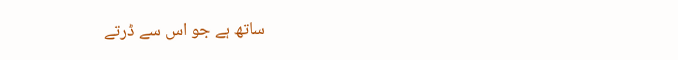ساتھ ہے جو اس سے ڈرتے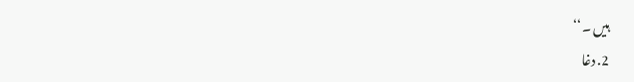ہیں ۔‘‘
2. دغا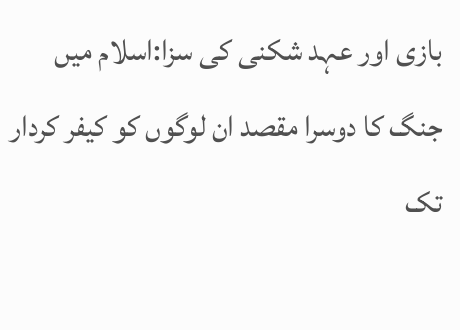بازی اور عہد شکنی کی سزا:اسلام میں جنگ کا دوسرا مقصد ان لوگوں کو کیفر کردار تک